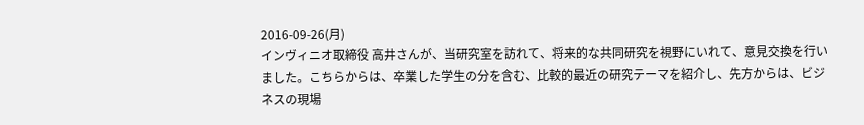2016-09-26(月)
インヴィニオ取締役 高井さんが、当研究室を訪れて、将来的な共同研究を視野にいれて、意見交換を行いました。こちらからは、卒業した学生の分を含む、比較的最近の研究テーマを紹介し、先方からは、ビジネスの現場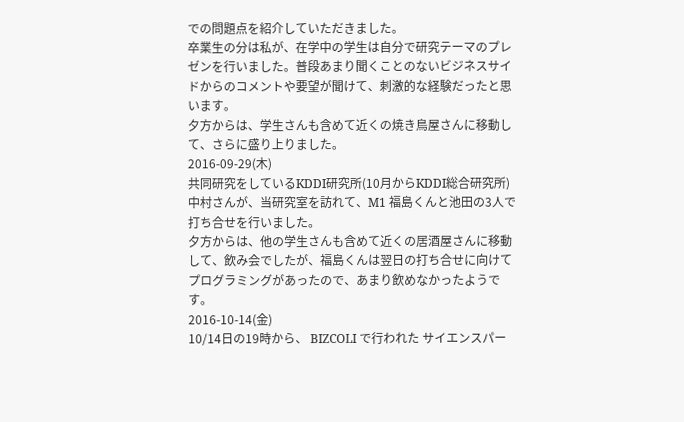での問題点を紹介していただきました。
卒業生の分は私が、在学中の学生は自分で研究テーマのプレゼンを行いました。普段あまり聞くことのないビジネスサイドからのコメントや要望が聞けて、刺激的な経験だったと思います。
夕方からは、学生さんも含めて近くの焼き鳥屋さんに移動して、さらに盛り上りました。
2016-09-29(木)
共同研究をしているKDDI研究所(10月からKDDI総合研究所)中村さんが、当研究室を訪れて、M1 福島くんと池田の3人で打ち合せを行いました。
夕方からは、他の学生さんも含めて近くの居酒屋さんに移動して、飲み会でしたが、福島くんは翌日の打ち合せに向けてプログラミングがあったので、あまり飲めなかったようです。
2016-10-14(金)
10/14日の19時から、 BIZCOLI で行われた サイエンスパー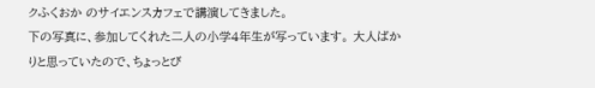クふくおか のサイエンスカフェで講演してきました。
下の写真に、参加してくれた二人の小学4年生が写っています。 大人ばかりと思っていたので、ちょっとび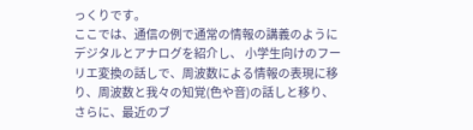っくりです。
ここでは、通信の例で通常の情報の講義のようにデジタルとアナログを紹介し、 小学生向けのフーリエ変換の話しで、周波数による情報の表現に移り、周波数と我々の知覚(色や音)の話しと移り、 さらに、最近のブ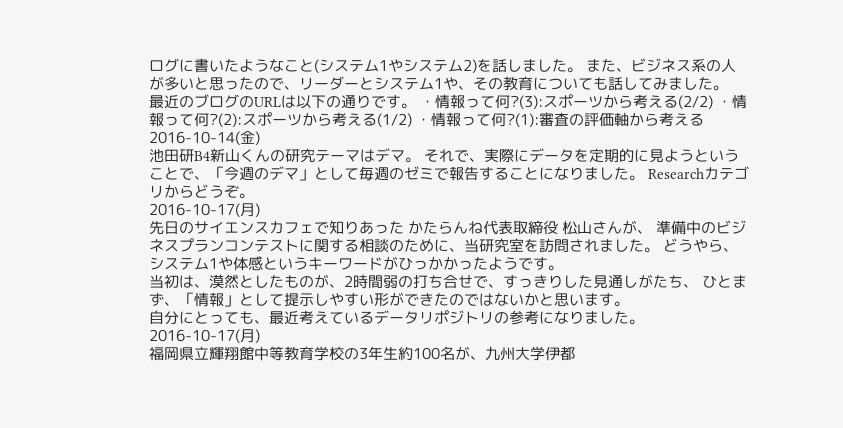ログに書いたようなこと(システム1やシステム2)を話しました。 また、ビジネス系の人が多いと思ったので、リーダーとシステム1や、その教育についても話してみました。
最近のブログのURLは以下の通りです。 ・情報って何?(3):スポーツから考える(2/2) ・情報って何?(2):スポーツから考える(1/2) ・情報って何?(1):審査の評価軸から考える
2016-10-14(金)
池田研B4新山くんの研究テーマはデマ。 それで、実際にデータを定期的に見ようということで、「今週のデマ」として毎週のゼミで報告することになりました。 Researchカテゴリからどうぞ。
2016-10-17(月)
先日のサイエンスカフェで知りあった かたらんね代表取締役 松山さんが、 準備中のビジネスプランコンテストに関する相談のために、当研究室を訪問されました。 どうやら、システム1や体感というキーワードがひっかかったようです。
当初は、漠然としたものが、2時間弱の打ち合せで、すっきりした見通しがたち、 ひとまず、「情報」として提示しやすい形ができたのではないかと思います。
自分にとっても、最近考えているデータリポジトリの参考になりました。
2016-10-17(月)
福岡県立輝翔館中等教育学校の3年生約100名が、九州大学伊都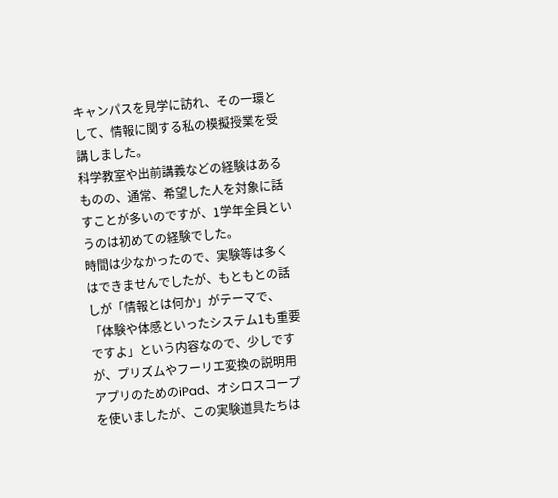キャンパスを見学に訪れ、その一環として、情報に関する私の模擬授業を受講しました。
科学教室や出前講義などの経験はあるものの、通常、希望した人を対象に話すことが多いのですが、1学年全員というのは初めての経験でした。
時間は少なかったので、実験等は多くはできませんでしたが、もともとの話しが「情報とは何か」がテーマで、「体験や体感といったシステム1も重要ですよ」という内容なので、少しですが、プリズムやフーリエ変換の説明用アプリのためのiPad、オシロスコープを使いましたが、この実験道具たちは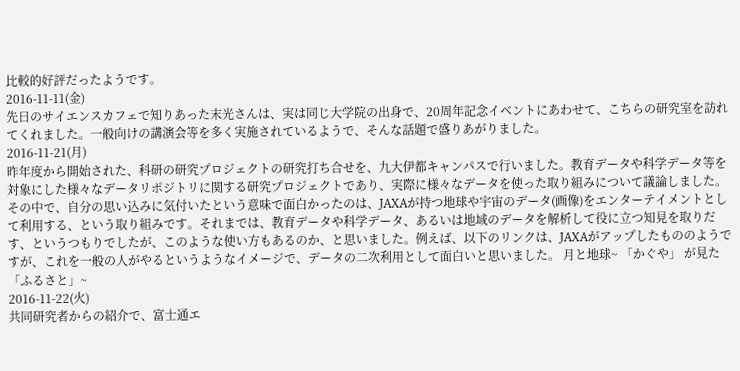比較的好評だったようです。
2016-11-11(金)
先日のサイエンスカフェで知りあった末光さんは、実は同じ大学院の出身で、20周年記念イベントにあわせて、こちらの研究室を訪れてくれました。一般向けの講演会等を多く実施されているようで、そんな話題で盛りあがりました。
2016-11-21(月)
昨年度から開始された、科研の研究プロジェクトの研究打ち合せを、九大伊都キャンパスで行いました。教育データや科学データ等を対象にした様々なデータリポジトリに関する研究プロジェクトであり、実際に様々なデータを使った取り組みについて議論しました。
その中で、自分の思い込みに気付いたという意味で面白かったのは、JAXAが持つ地球や宇宙のデータ(画像)をエンターテイメントとして利用する、という取り組みです。それまでは、教育データや科学データ、あるいは地域のデータを解析して役に立つ知見を取りだす、というつもりでしたが、このような使い方もあるのか、と思いました。例えば、以下のリンクは、JAXAがアップしたもののようですが、これを一般の人がやるというようなイメージで、データの二次利用として面白いと思いました。 月と地球~ 「かぐや」 が見た「ふるさと」~
2016-11-22(火)
共同研究者からの紹介で、富士通エ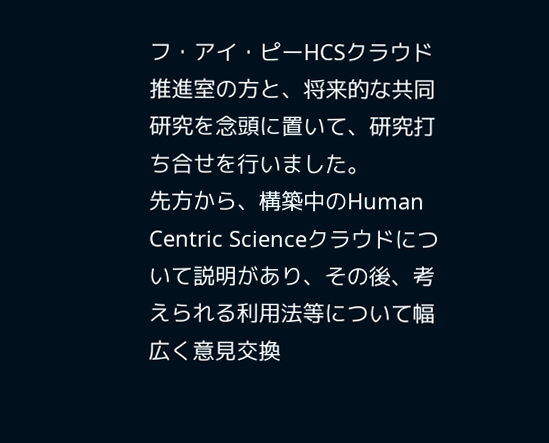フ・アイ・ピーHCSクラウド推進室の方と、将来的な共同研究を念頭に置いて、研究打ち合せを行いました。
先方から、構築中のHuman Centric Scienceクラウドについて説明があり、その後、考えられる利用法等について幅広く意見交換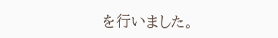を行いました。